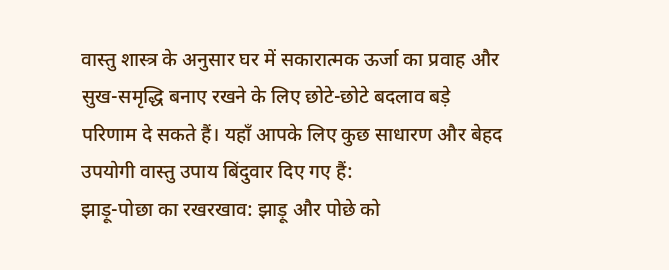वास्तु शास्त्र के अनुसार घर में सकारात्मक ऊर्जा का प्रवाह और सुख-समृद्धि बनाए रखने के लिए छोटे-छोटे बदलाव बड़े परिणाम दे सकते हैं। यहाँ आपके लिए कुछ साधारण और बेहद उपयोगी वास्तु उपाय बिंदुवार दिए गए हैं:
झाड़ू-पोछा का रखरखाव: झाड़ू और पोछे को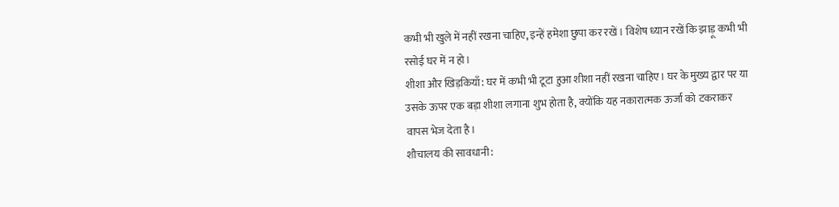कभी भी खुले में नहीं रखना चाहिए, इन्हें हमेशा छुपा कर रखें। विशेष ध्यान रखें कि झाड़ू कभी भी रसोई घर में न हो।
शीशा और खिड़कियाँ: घर में कभी भी टूटा हुआ शीशा नहीं रखना चाहिए। घर के मुख्य द्वार पर या उसके ऊपर एक बड़ा शीशा लगाना शुभ होता है, क्योंकि यह नकारात्मक ऊर्जा को टकराकर वापस भेज देता है।
शौचालय की सावधानी: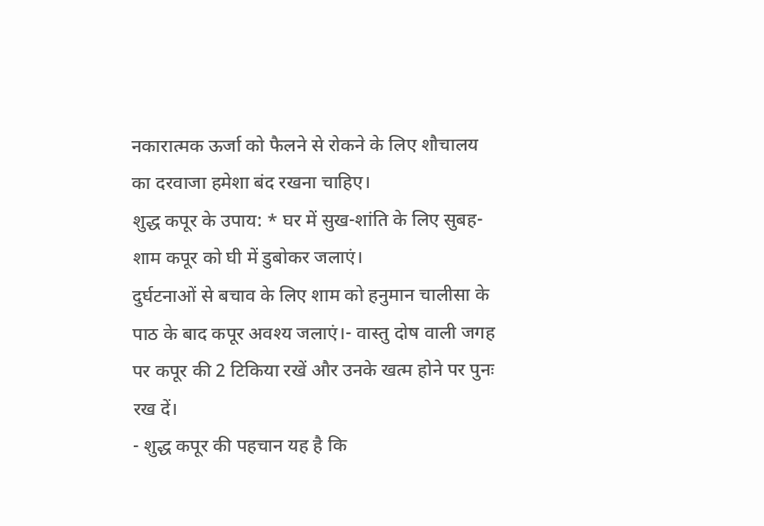नकारात्मक ऊर्जा को फैलने से रोकने के लिए शौचालय का दरवाजा हमेशा बंद रखना चाहिए।
शुद्ध कपूर के उपाय: * घर में सुख-शांति के लिए सुबह-शाम कपूर को घी में डुबोकर जलाएं।
दुर्घटनाओं से बचाव के लिए शाम को हनुमान चालीसा के पाठ के बाद कपूर अवश्य जलाएं।- वास्तु दोष वाली जगह पर कपूर की 2 टिकिया रखें और उनके खत्म होने पर पुनः रख दें।
- शुद्ध कपूर की पहचान यह है कि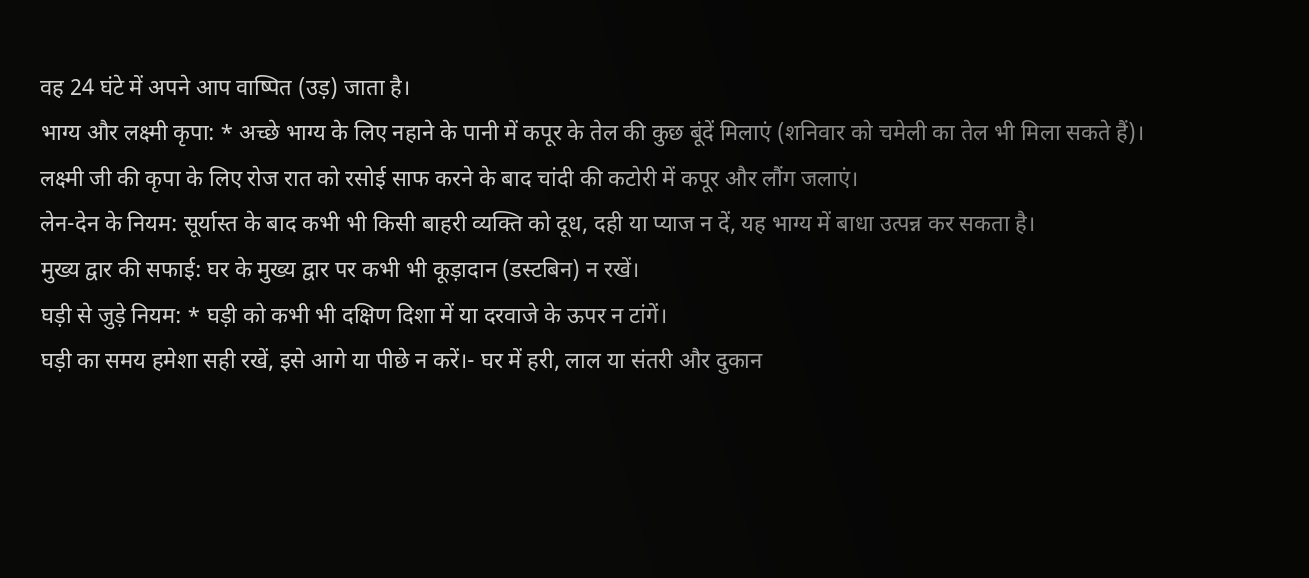वह 24 घंटे में अपने आप वाष्पित (उड़) जाता है।
भाग्य और लक्ष्मी कृपा: * अच्छे भाग्य के लिए नहाने के पानी में कपूर के तेल की कुछ बूंदें मिलाएं (शनिवार को चमेली का तेल भी मिला सकते हैं)।
लक्ष्मी जी की कृपा के लिए रोज रात को रसोई साफ करने के बाद चांदी की कटोरी में कपूर और लौंग जलाएं।
लेन-देन के नियम: सूर्यास्त के बाद कभी भी किसी बाहरी व्यक्ति को दूध, दही या प्याज न दें, यह भाग्य में बाधा उत्पन्न कर सकता है।
मुख्य द्वार की सफाई: घर के मुख्य द्वार पर कभी भी कूड़ादान (डस्टबिन) न रखें।
घड़ी से जुड़े नियम: * घड़ी को कभी भी दक्षिण दिशा में या दरवाजे के ऊपर न टांगें।
घड़ी का समय हमेशा सही रखें, इसे आगे या पीछे न करें।- घर में हरी, लाल या संतरी और दुकान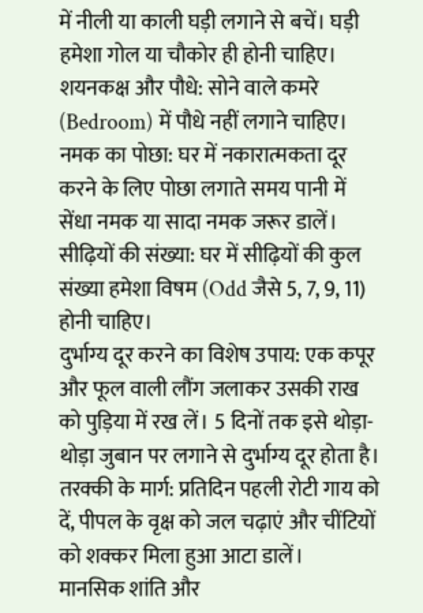में नीली या काली घड़ी लगाने से बचें। घड़ी हमेशा गोल या चौकोर ही होनी चाहिए।
शयनकक्ष और पौधे: सोने वाले कमरे (Bedroom) में पौधे नहीं लगाने चाहिए।
नमक का पोछा: घर में नकारात्मकता दूर करने के लिए पोछा लगाते समय पानी में सेंधा नमक या सादा नमक जरूर डालें।
सीढ़ियों की संख्या: घर में सीढ़ियों की कुल संख्या हमेशा विषम (Odd जैसे 5, 7, 9, 11) होनी चाहिए।
दुर्भाग्य दूर करने का विशेष उपाय: एक कपूर और फूल वाली लौंग जलाकर उसकी राख को पुड़िया में रख लें। 5 दिनों तक इसे थोड़ा-थोड़ा जुबान पर लगाने से दुर्भाग्य दूर होता है।
तरक्की के मार्ग: प्रतिदिन पहली रोटी गाय को दें, पीपल के वृक्ष को जल चढ़ाएं और चींटियों को शक्कर मिला हुआ आटा डालें।
मानसिक शांति और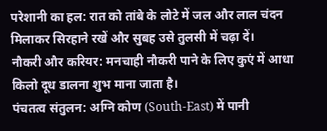परेशानी का हल: रात को तांबे के लोटे में जल और लाल चंदन मिलाकर सिरहाने रखें और सुबह उसे तुलसी में चढ़ा दें।
नौकरी और करियर: मनचाही नौकरी पाने के लिए कुएं में आधा किलो दूध डालना शुभ माना जाता है।
पंचतत्व संतुलन: अग्नि कोण (South-East) में पानी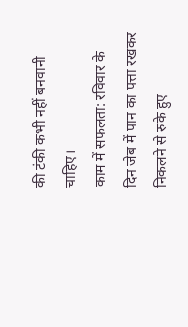की टंकी कभी नहीं बनवानी चाहिए।
काम में सफलता: रविवार के दिन जेब में पान का पत्ता रखकर निकलने से रुके हुए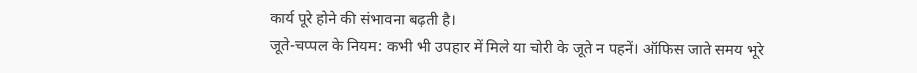कार्य पूरे होने की संभावना बढ़ती है।
जूते-चप्पल के नियम: कभी भी उपहार में मिले या चोरी के जूते न पहनें। ऑफिस जाते समय भूरे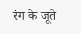रंग के जूते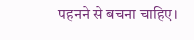पहनने से बचना चाहिए।